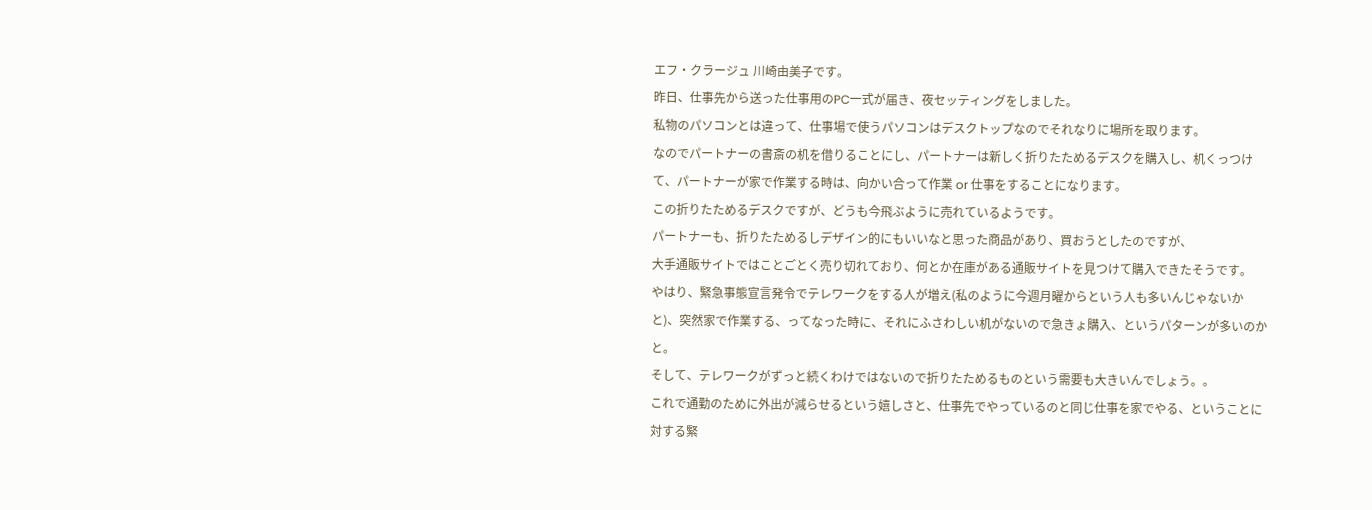エフ・クラージュ 川崎由美子です。
昨日、仕事先から送った仕事用のPC一式が届き、夜セッティングをしました。
私物のパソコンとは違って、仕事場で使うパソコンはデスクトップなのでそれなりに場所を取ります。
なのでパートナーの書斎の机を借りることにし、パートナーは新しく折りたためるデスクを購入し、机くっつけて、パートナーが家で作業する時は、向かい合って作業 or 仕事をすることになります。
この折りたためるデスクですが、どうも今飛ぶように売れているようです。
パートナーも、折りたためるしデザイン的にもいいなと思った商品があり、買おうとしたのですが、
大手通販サイトではことごとく売り切れており、何とか在庫がある通販サイトを見つけて購入できたそうです。
やはり、緊急事態宣言発令でテレワークをする人が増え(私のように今週月曜からという人も多いんじゃないかと)、突然家で作業する、ってなった時に、それにふさわしい机がないので急きょ購入、というパターンが多いのかと。
そして、テレワークがずっと続くわけではないので折りたためるものという需要も大きいんでしょう。。
これで通勤のために外出が減らせるという嬉しさと、仕事先でやっているのと同じ仕事を家でやる、ということに対する緊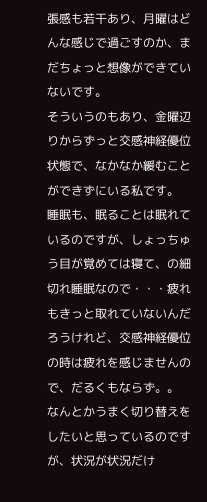張感も若干あり、月曜はどんな感じで過ごすのか、まだちょっと想像ができていないです。
そういうのもあり、金曜辺りからずっと交感神経優位状態で、なかなか緩むことができずにいる私です。
睡眠も、眠ることは眠れているのですが、しょっちゅう目が覚めては寝て、の細切れ睡眠なので・・・疲れもきっと取れていないんだろうけれど、交感神経優位の時は疲れを感じませんので、だるくもならず。。
なんとかうまく切り替えをしたいと思っているのですが、状況が状況だけ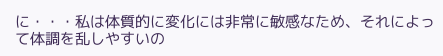に・・・私は体質的に変化には非常に敏感なため、それによって体調を乱しやすいの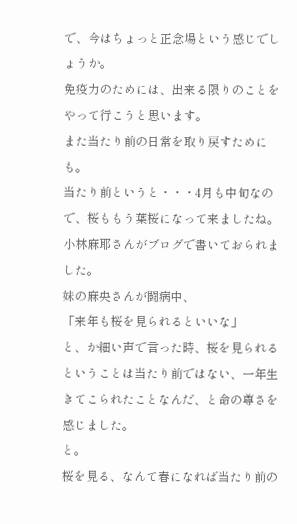で、今はちょっと正念場という感じでしょうか。
免疫力のためには、出来る限りのことをやって行こうと思います。
また当たり前の日常を取り戻すためにも。
当たり前というと・・・4月も中旬なので、桜ももう葉桜になって来ましたね。
小林麻耶さんがブログで書いておられました。
妹の麻央さんが闘病中、
「来年も桜を見られるといいな」
と、か細い声で言った時、桜を見られるということは当たり前ではない、一年生きてこられたことなんだ、と命の尊さを感じました。
と。
桜を見る、なんて春になれば当たり前の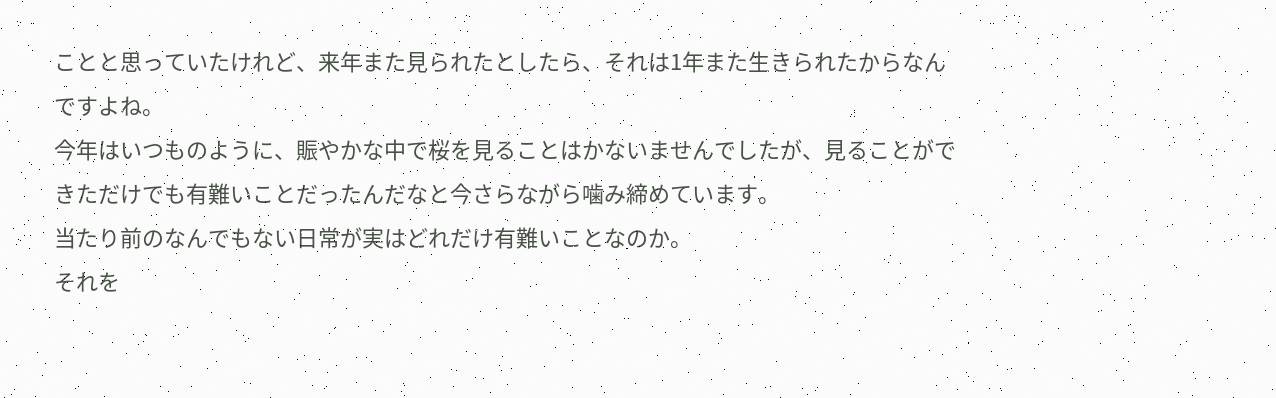ことと思っていたけれど、来年また見られたとしたら、それは1年また生きられたからなんですよね。
今年はいつものように、賑やかな中で桜を見ることはかないませんでしたが、見ることができただけでも有難いことだったんだなと今さらながら噛み締めています。
当たり前のなんでもない日常が実はどれだけ有難いことなのか。
それを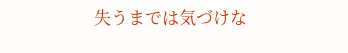失うまでは気づけな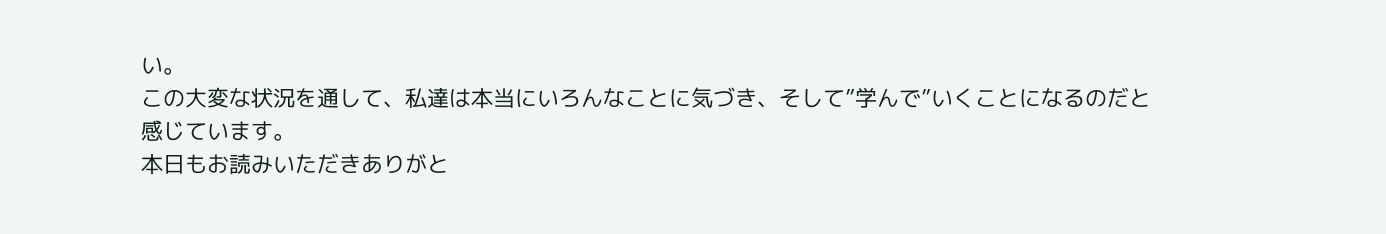い。
この大変な状況を通して、私達は本当にいろんなことに気づき、そして”学んで”いくことになるのだと感じています。
本日もお読みいただきありがと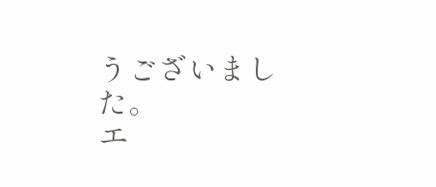うございました。
エ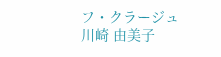フ・クラージュ
川崎 由美子